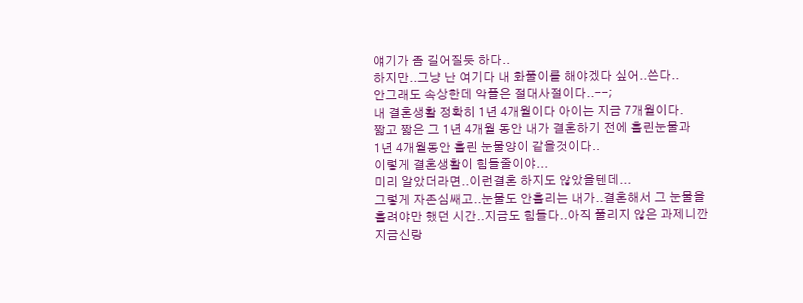얘기가 좀 길어질듯 하다..
하지만..그냥 난 여기다 내 화풀이를 해야겠다 싶어..쓴다..
안그래도 속상한데 악플은 절대사절이다..--;
내 결혼생활 정확히 1년 4개월이다 아이는 지금 7개월이다.
짧고 짧은 그 1년 4개월 동안 내가 결혼하기 전에 흘린눈물과
1년 4개월동안 흘린 눈물양이 같을것이다..
이렇게 결혼생활이 힘들줄이야...
미리 알았더라면..이런결혼 하지도 않았을텐데...
그렇게 자존심쌔고..눈물도 안흘리는 내가..결혼해서 그 눈물을
흘려야만 했던 시간..지금도 힘들다..아직 풀리지 않은 과제니깐
지금신랑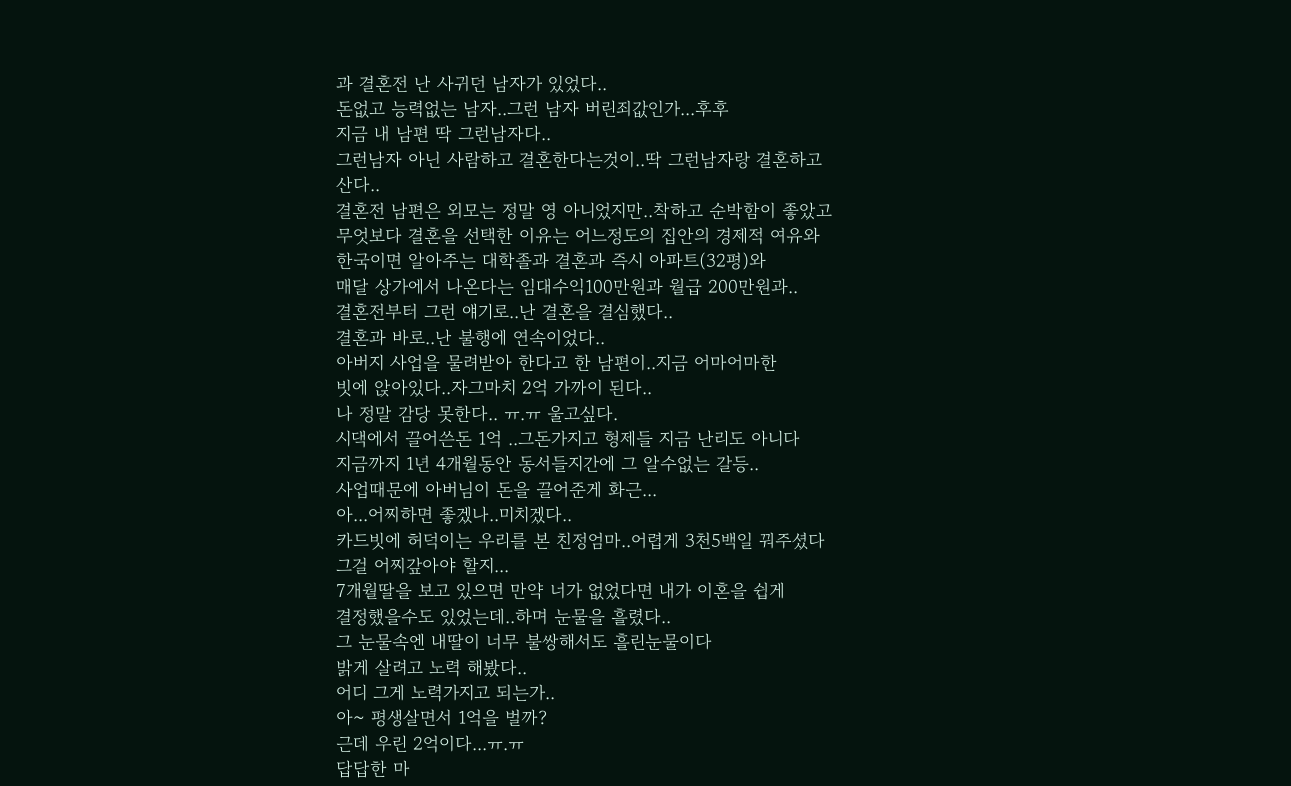과 결혼전 난 사귀던 남자가 있었다..
돈없고 능력없는 남자..그런 남자 버린죄값인가...후후
지금 내 남편 딱 그런남자다..
그런남자 아닌 사람하고 결혼한다는것이..딱 그런남자랑 결혼하고
산다..
결혼전 남편은 외모는 정말 영 아니었지만..착하고 순박함이 좋았고
무엇보다 결혼을 선택한 이유는 어느정도의 집안의 경제적 여유와
한국이면 알아주는 대학졸과 결혼과 즉시 아파트(32평)와
매달 상가에서 나온다는 임대수익100만원과 월급 200만원과..
결혼전부터 그런 얘기로..난 결혼을 결심했다..
결혼과 바로..난 불행에 연속이었다..
아버지 사업을 물려받아 한다고 한 남편이..지금 어마어마한
빗에 앉아있다..자그마치 2억 가까이 된다..
나 정말 감당 못한다.. ㅠ.ㅠ 울고싶다.
시댁에서 끌어쓴돈 1억 ..그돈가지고 형제들 지금 난리도 아니다
지금까지 1년 4개월동안 동서들지간에 그 알수없는 갈등..
사업때문에 아버님이 돈을 끌어준게 화근...
아...어찌하면 좋겠나..미치겠다..
카드빗에 허덕이는 우리를 본 친정엄마..어렵게 3천5백일 꿔주셨다
그걸 어찌갚아야 할지...
7개월딸을 보고 있으면 만약 너가 없었다면 내가 이혼을 쉽게
결정했을수도 있었는데..하며 눈물을 흘렸다..
그 눈물속엔 내딸이 너무 불쌍해서도 흘린눈물이다
밝게 살려고 노력 해봤다..
어디 그게 노력가지고 되는가..
아~ 평생살면서 1억을 벌까?
근데 우린 2억이다...ㅠ.ㅠ
답답한 마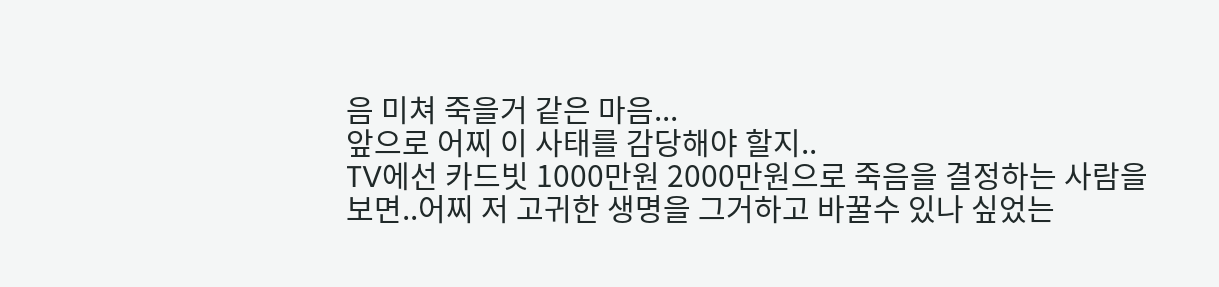음 미쳐 죽을거 같은 마음...
앞으로 어찌 이 사태를 감당해야 할지..
TV에선 카드빗 1000만원 2000만원으로 죽음을 결정하는 사람을
보면..어찌 저 고귀한 생명을 그거하고 바꿀수 있나 싶었는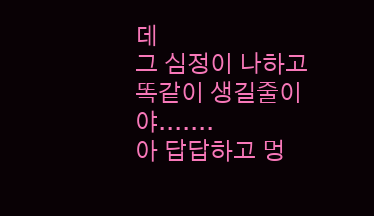데
그 심정이 나하고 똑같이 생길줄이야.......
아 답답하고 멍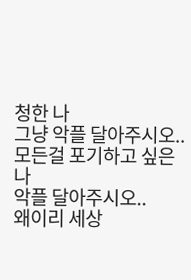청한 나
그냥 악플 달아주시오..
모든걸 포기하고 싶은 나
악플 달아주시오..
왜이리 세상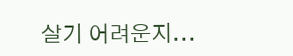살기 어려운지...